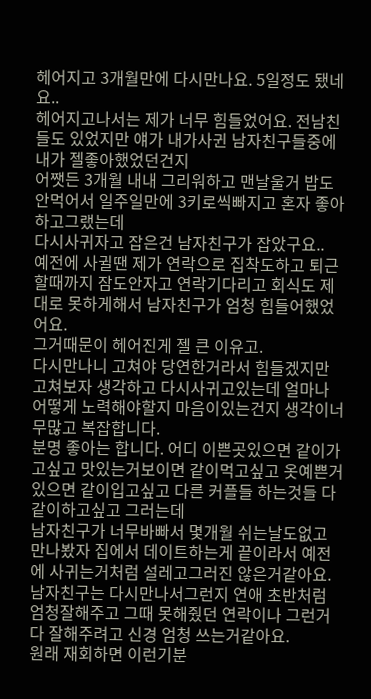헤어지고 3개월만에 다시만나요. 5일정도 됐네요..
헤어지고나서는 제가 너무 힘들었어요. 전남친들도 있었지만 얘가 내가사귄 남자친구들중에 내가 젤좋아했었던건지
어쨋든 3개월 내내 그리워하고 맨날울거 밥도안먹어서 일주일만에 3키로씩빠지고 혼자 좋아하고그랬는데
다시사귀자고 잡은건 남자친구가 잡았구요..
예전에 사귈땐 제가 연락으로 집착도하고 퇴근할때까지 잠도안자고 연락기다리고 회식도 제대로 못하게해서 남자친구가 엄청 힘들어했었어요.
그거때문이 헤어진게 젤 큰 이유고.
다시만나니 고쳐야 당연한거라서 힘들겠지만 고쳐보자 생각하고 다시사귀고있는데 얼마나 어떻게 노력해야할지 마음이있는건지 생각이너무많고 복잡합니다.
분명 좋아는 합니다. 어디 이쁜곳있으면 같이가고싶고 맛있는거보이면 같이먹고싶고 옷예쁜거있으면 같이입고싶고 다른 커플들 하는것들 다 같이하고싶고 그러는데
남자친구가 너무바빠서 몇개월 쉬는날도없고 만나봤자 집에서 데이트하는게 끝이라서 예전에 사귀는거처럼 설레고그러진 않은거같아요.
남자친구는 다시만나서그런지 연애 초반처럼 엄청잘해주고 그때 못해줬던 연락이나 그런거 다 잘해주려고 신경 엄청 쓰는거같아요.
원래 재회하면 이런기분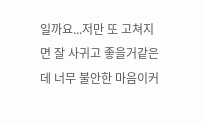일까요...저만 또 고쳐지면 잘 사귀고 좋을거같은데 너무 불안한 마음이커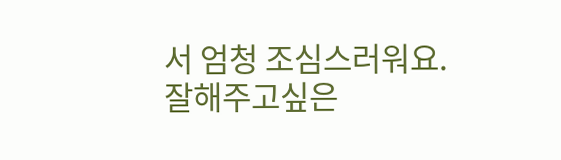서 엄청 조심스러워요.
잘해주고싶은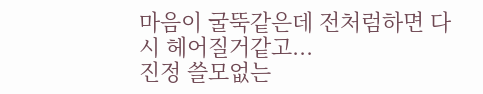마음이 굴뚝같은데 전처럼하면 다시 헤어질거같고...
진정 쓸모없는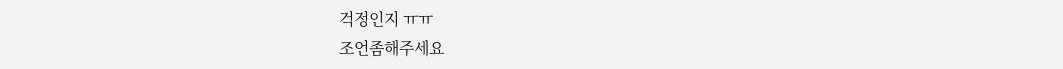걱정인지 ㅠㅠ
조언좀해주세요